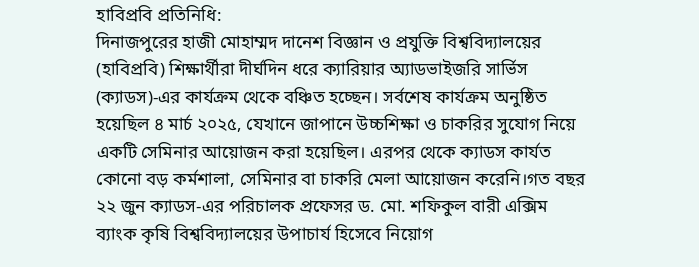হাবিপ্রবি প্রতিনিধি:
দিনাজপুরের হাজী মোহাম্মদ দানেশ বিজ্ঞান ও প্রযুক্তি বিশ্ববিদ্যালয়ের (হাবিপ্রবি) শিক্ষার্থীরা দীর্ঘদিন ধরে ক্যারিয়ার অ্যাডভাইজরি সার্ভিস (ক্যাডস)-এর কার্যক্রম থেকে বঞ্চিত হচ্ছেন। সর্বশেষ কার্যক্রম অনুষ্ঠিত হয়েছিল ৪ মার্চ ২০২৫, যেখানে জাপানে উচ্চশিক্ষা ও চাকরির সুযোগ নিয়ে একটি সেমিনার আয়োজন করা হয়েছিল। এরপর থেকে ক্যাডস কার্যত কোনো বড় কর্মশালা, সেমিনার বা চাকরি মেলা আয়োজন করেনি।গত বছর ২২ জুন ক্যাডস-এর পরিচালক প্রফেসর ড. মো. শফিকুল বারী এক্সিম ব্যাংক কৃষি বিশ্ববিদ্যালয়ের উপাচার্য হিসেবে নিয়োগ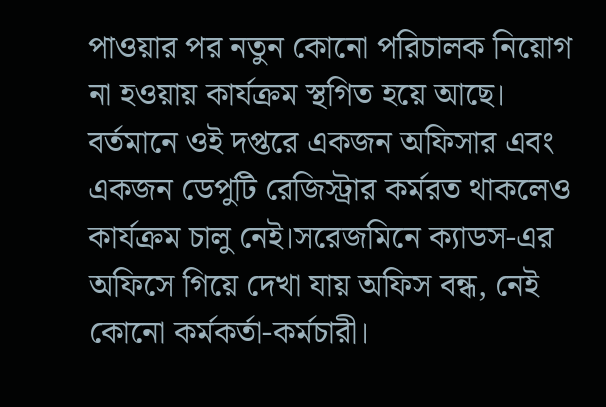পাওয়ার পর নতুন কোনো পরিচালক নিয়োগ না হওয়ায় কার্যক্রম স্থগিত হয়ে আছে। বর্তমানে ওই দপ্তরে একজন অফিসার এবং একজন ডেপুটি রেজিস্ট্রার কর্মরত থাকলেও কার্যক্রম চালু নেই।সরেজমিনে ক্যাডস-এর অফিসে গিয়ে দেখা যায় অফিস বন্ধ, নেই কোনো কর্মকর্তা-কর্মচারী।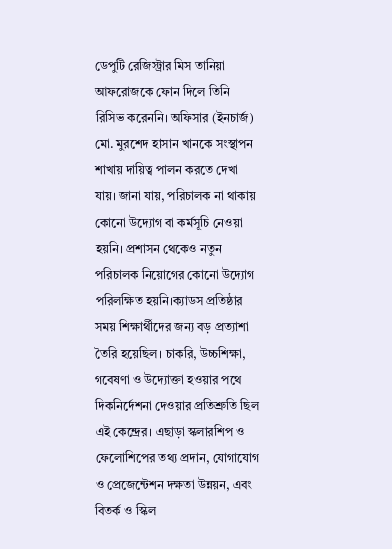ডেপুটি রেজিস্ট্রার মিস তানিয়া আফরোজকে ফোন দিলে তিনি রিসিভ করেননি। অফিসার (ইনচার্জ) মো. মুরশেদ হাসান খানকে সংস্থাপন শাখায় দায়িত্ব পালন করতে দেখা যায়। জানা যায়, পরিচালক না থাকায় কোনো উদ্যোগ বা কর্মসূচি নেওয়া হয়নি। প্রশাসন থেকেও নতুন পরিচালক নিয়োগের কোনো উদ্যোগ পরিলক্ষিত হয়নি।ক্যাডস প্রতিষ্ঠার সময় শিক্ষার্থীদের জন্য বড় প্রত্যাশা তৈরি হয়েছিল। চাকরি, উচ্চশিক্ষা, গবেষণা ও উদ্যোক্তা হওয়ার পথে দিকনির্দেশনা দেওয়ার প্রতিশ্রুতি ছিল এই কেন্দ্রের। এছাড়া স্কলারশিপ ও ফেলোশিপের তথ্য প্রদান, যোগাযোগ ও প্রেজেন্টেশন দক্ষতা উন্নয়ন, এবং বিতর্ক ও স্কিল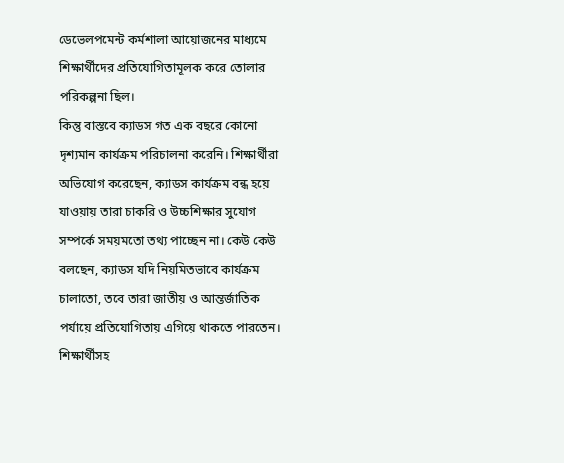ডেভেলপমেন্ট কর্মশালা আয়োজনের মাধ্যমে শিক্ষার্থীদের প্রতিযোগিতামূলক করে তোলার পরিকল্পনা ছিল।
কিন্তু বাস্তবে ক্যাডস গত এক বছরে কোনো দৃশ্যমান কার্যক্রম পরিচালনা করেনি। শিক্ষার্থীরা অভিযোগ করেছেন, ক্যাডস কার্যক্রম বন্ধ হয়ে যাওয়ায় তারা চাকরি ও উচ্চশিক্ষার সুযোগ সম্পর্কে সময়মতো তথ্য পাচ্ছেন না। কেউ কেউ বলছেন, ক্যাডস যদি নিয়মিতভাবে কার্যক্রম চালাতো, তবে তারা জাতীয় ও আন্তর্জাতিক পর্যায়ে প্রতিযোগিতায় এগিয়ে থাকতে পারতেন।
শিক্ষার্থীসহ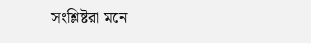সংশ্লিষ্টরা মনে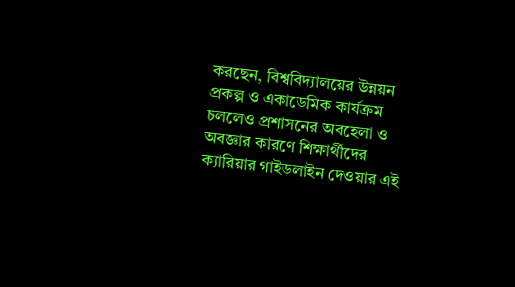করছেন, বিশ্ববিদ্যালয়ের উন্নয়ন প্রকল্প ও একাডেমিক কার্যক্রম চললেও প্রশাসনের অবহেলা ও অবজ্ঞার কারণে শিক্ষার্থীদের ক্যারিয়ার গাইডলাইন দেওয়ার এই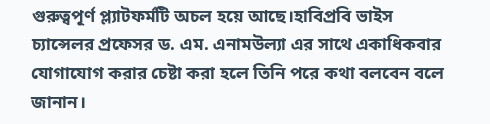গুরুত্বপূর্ণ প্ল্যাটফর্মটি অচল হয়ে আছে।হাবিপ্রবি ভাইস চ্যান্সেলর প্রফেসর ড. এম. এনামউল্যা এর সাথে একাধিকবার যোগাযোগ করার চেষ্টা করা হলে তিনি পরে কথা বলবেন বলে জানান।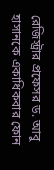রেজিস্ট্রার প্রফেসর ড. আবু হাসানকে একাধিকবার ফোন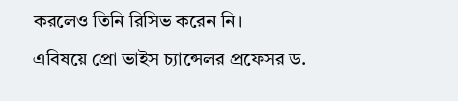করলেও তিনি রিসিভ করেন নি।
এবিষয়ে প্রো ভাইস চ্যান্সেলর প্রফেসর ড.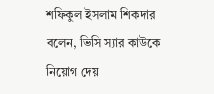শফিকুল ইসলাম শিকদার বলেন, ভিসি স্যার কাউকে নিয়োগ দেয়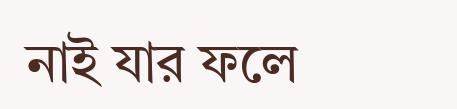নাই যার ফলে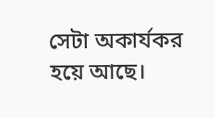সেটা অকার্যকর হয়ে আছে।